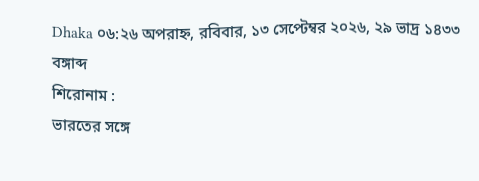Dhaka ০৬:২৬ অপরাহ্ন, রবিবার, ১৩ সেপ্টেম্বর ২০২৬, ২৯ ভাদ্র ১৪৩৩ বঙ্গাব্দ
শিরোনাম :
ভারতের সঙ্গে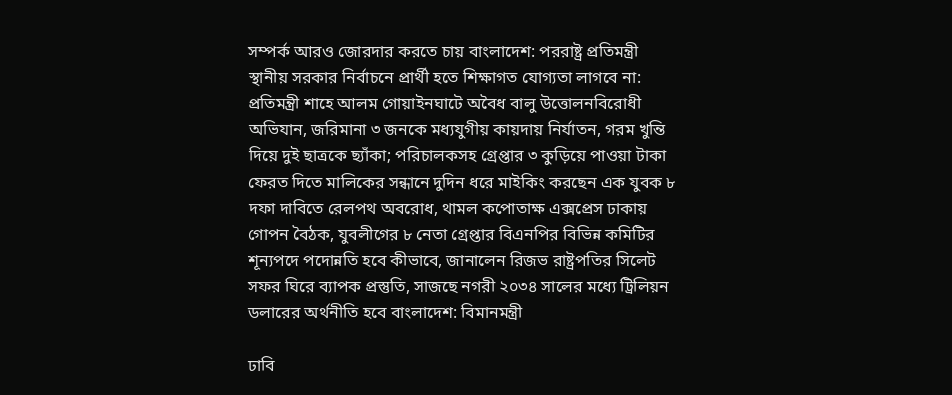সম্পর্ক আরও জোরদার করতে চায় বাংলাদেশ: পররাষ্ট্র প্রতিমন্ত্রী স্থানীয় সরকার নির্বাচনে প্রার্থী হতে শিক্ষাগত যোগ্যতা লাগবে না: প্রতিমন্ত্রী শাহে আলম গোয়াইনঘাটে অবৈধ বালু উত্তোলনবিরোধী অভিযান, জরিমানা ৩ জনকে মধ্যযুগীয় কায়দায় নির্যাতন, গরম খুন্তি দিয়ে দুই ছাত্রকে ছ্যাঁকা; পরিচালকসহ গ্রেপ্তার ৩ কুড়িয়ে পাওয়া টাকা ফেরত দিতে মালিকের সন্ধানে দুদিন ধরে মাইকিং করছেন এক যুবক ৮ দফা দাবিতে রেলপথ অবরোধ, থামল কপোতাক্ষ এক্সপ্রেস ঢাকায় গোপন বৈঠক, যুবলীগের ৮ নেতা গ্রেপ্তার বিএনপির বিভিন্ন কমিটির শূন্যপদে পদোন্নতি হবে কীভাবে, জানালেন রিজভ রাষ্ট্রপতির সিলেট সফর ঘিরে ব্যাপক প্রস্তুতি, সাজছে নগরী ২০৩৪ সালের মধ্যে ট্রিলিয়ন ডলারের অর্থনীতি হবে বাংলাদেশ: বিমানমন্ত্রী

ঢাবি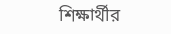শিক্ষার্থীর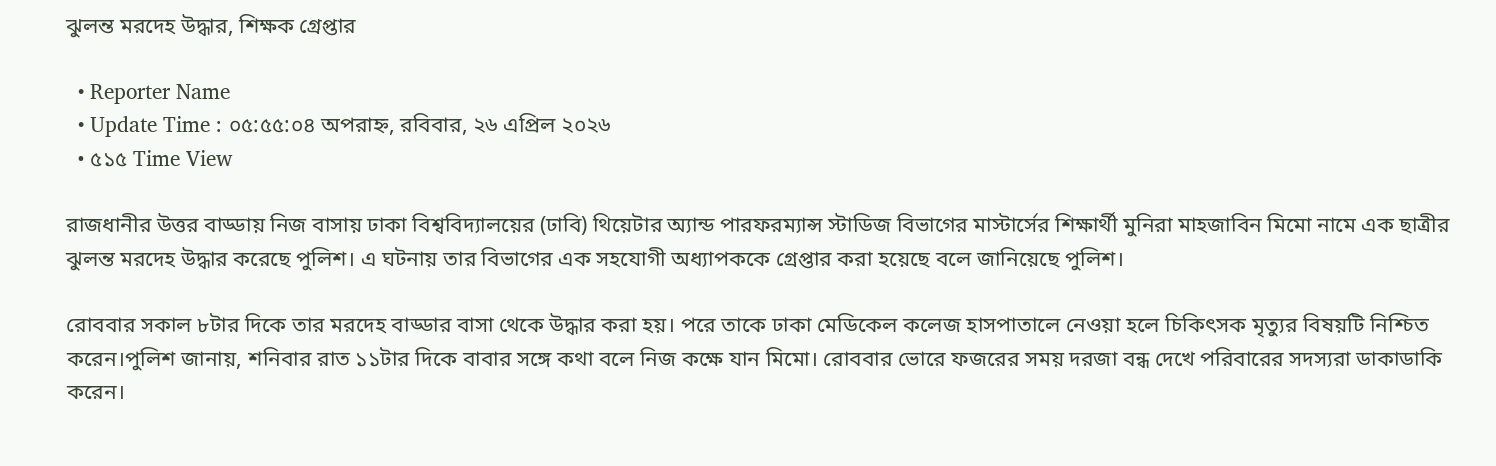ঝুলন্ত মরদেহ উদ্ধার, শিক্ষক গ্রেপ্তার

  • Reporter Name
  • Update Time : ০৫:৫৫:০৪ অপরাহ্ন, রবিবার, ২৬ এপ্রিল ২০২৬
  • ৫১৫ Time View

রাজধানীর উত্তর বাড্ডায় নিজ বাসায় ঢাকা বিশ্ববিদ্যালয়ের (ঢাবি) থিয়েটার অ্যান্ড পারফরম্যান্স স্টাডিজ বিভাগের মাস্টার্সের শিক্ষার্থী মুনিরা মাহজাবিন মিমো নামে এক ছাত্রীর ঝুলন্ত মরদেহ উদ্ধার করেছে পুলিশ। এ ঘটনায় তার বিভাগের এক সহযোগী অধ্যাপককে গ্রেপ্তার করা হয়েছে বলে জানিয়েছে পুলিশ।

রোববার সকাল ৮টার দিকে তার মরদেহ বাড্ডার বাসা থেকে উদ্ধার করা হয়। পরে তাকে ঢাকা মেডিকেল কলেজ হাসপাতালে নেওয়া হলে চিকিৎসক মৃত্যুর বিষয়টি নিশ্চিত করেন।পুলিশ জানায়, শনিবার রাত ১১টার দিকে বাবার সঙ্গে কথা বলে নিজ কক্ষে যান মিমো। রোববার ভোরে ফজরের সময় দরজা বন্ধ দেখে পরিবারের সদস্যরা ডাকাডাকি করেন।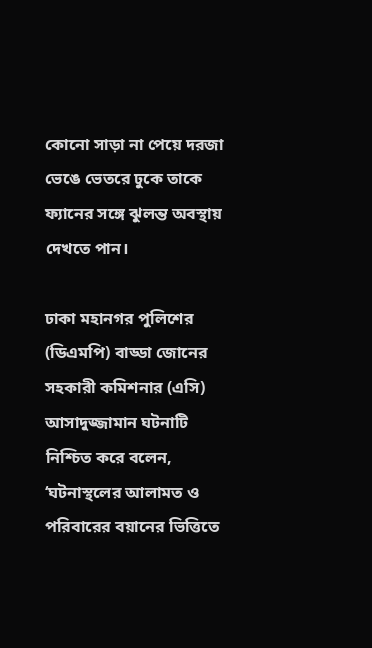কোনো সাড়া না পেয়ে দরজা ভেঙে ভেতরে ঢুকে তাকে ফ্যানের সঙ্গে ঝুলন্ত অবস্থায় দেখতে পান।

ঢাকা মহানগর পুলিশের (ডিএমপি) বাড্ডা জোনের সহকারী কমিশনার (এসি) আসাদুজ্জামান ঘটনাটি নিশ্চিত করে বলেন, ‘ঘটনাস্থলের আলামত ও পরিবারের বয়ানের ভিত্তিতে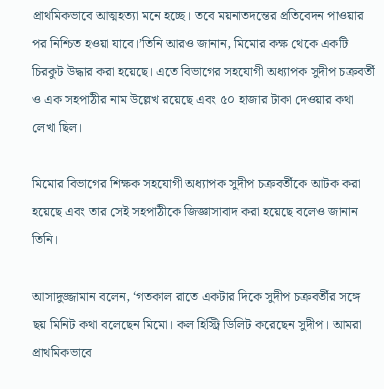প্রাথমিকভাবে আত্মহত্যা মনে হচ্ছে। তবে ময়নাতদন্তের প্রতিবেদন পাওয়ার পর নিশ্চিত হওয়া যাবে।’তিনি আরও জানান, মিমোর কক্ষ থেকে একটি চিরকুট উদ্ধার করা হয়েছে। এতে বিভাগের সহযোগী অধ্যাপক সুদীপ চক্রবর্তী ও এক সহপাঠীর নাম উল্লেখ রয়েছে এবং ৫০ হাজার টাকা দেওয়ার কথা লেখা ছিল।

মিমোর বিভাগের শিক্ষক সহযোগী অধ্যাপক সুদীপ চক্রবর্তীকে আটক করা হয়েছে এবং তার সেই সহপাঠীকে জিজ্ঞাসাবাদ করা হয়েছে বলেও জানান তিনি।

আসাদুজ্জামান বলেন, ‘গতকাল রাতে একটার দিকে সুদীপ চক্রবর্তীর সঙ্গে ছয় মিনিট কথা বলেছেন মিমো। কল হিস্ট্রি ডিলিট করেছেন সুদীপ। আমরা প্রাথমিকভাবে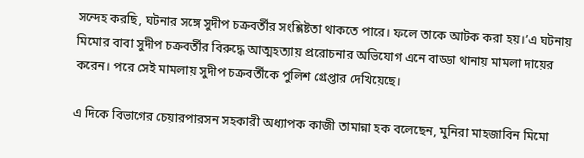সন্দেহ করছি, ঘটনার সঙ্গে সুদীপ চক্রবর্তীর সংশ্লিষ্টতা থাকতে পারে। ফলে তাকে আটক করা হয়।’এ ঘটনায় মিমোর বাবা সুদীপ চক্রবর্তীর বিরুদ্ধে আত্মহত্যায় প্ররোচনার অভিযোগ এনে বাড্ডা থানায় মামলা দায়ের করেন। পরে সেই মামলায় সুদীপ চক্রবর্তীকে পুলিশ গ্রেপ্তার দেখিয়েছে।

এ দিকে বিভাগের চেয়ারপারসন সহকারী অধ্যাপক কাজী তামান্না হক বলেছেন, মুনিরা মাহজাবিন মিমো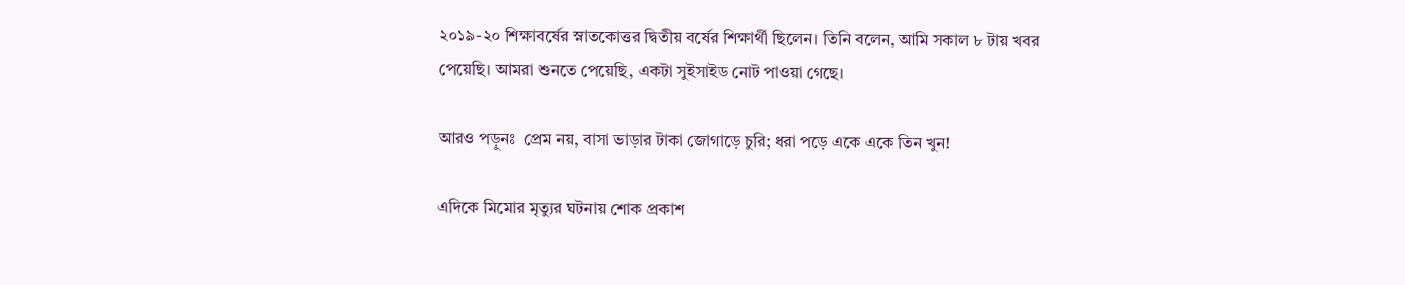২০১৯-২০ শিক্ষাবর্ষের স্নাতকোত্তর দ্বিতীয় বর্ষের শিক্ষার্থী ছিলেন। তিনি বলেন, আমি সকাল ৮ টায় খবর পেয়েছি। আমরা শুনতে পেয়েছি, একটা সুইসাইড নোট পাওয়া গেছে।

আরও পড়ুনঃ  প্রেম নয়, বাসা ভাড়ার টাকা জোগাড়ে চুরি; ধরা পড়ে একে একে তিন খুন!

এদিকে মিমোর মৃত্যুর ঘটনায় শোক প্রকাশ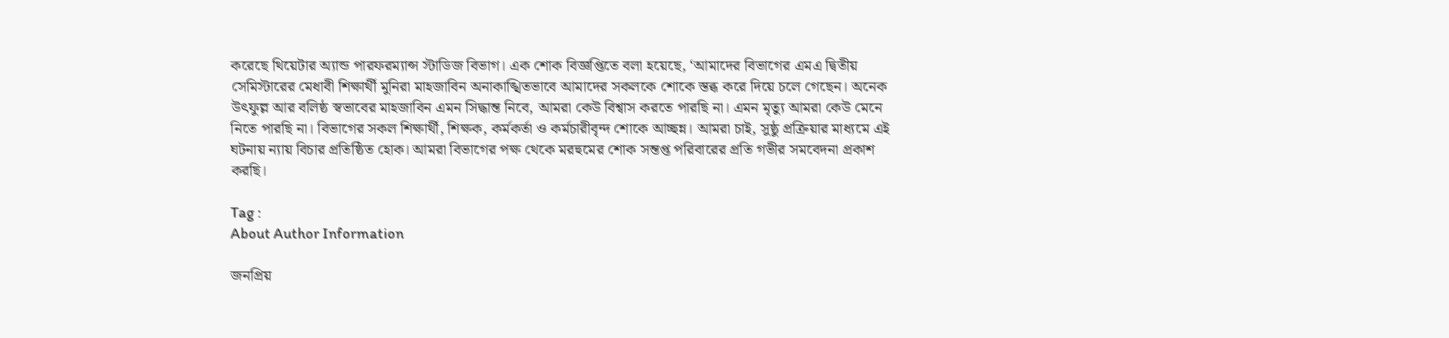করেছে থিয়েটার অ্যান্ড পারফরম্যান্স স্টাডিজ বিভাগ। এক শোক বিজ্ঞপ্তিতে বলা হয়েছে, ‘আমাদের বিভাগের এমএ দ্বিতীয় সেমিস্টারের মেধাবী শিক্ষার্থী মুনিরা মাহজাবিন অনাকাঙ্খিতভাবে আমাদের সকলকে শোকে স্তব্ধ করে দিয়ে চলে গেছেন। অনেক উৎফুল্ল আর বলিষ্ঠ স্বভাবের মাহজাবিন এমন সিদ্ধান্ত নিবে, আমরা কেউ বিশ্বাস করতে পারছি না। এমন মৃত্যু আমরা কেউ মেনে নিতে পারছি না। বিভাগের সকল শিক্ষার্থী, শিক্ষক, কর্মকর্তা ও কর্মচারীবৃন্দ শোকে আচ্ছন্ন। আমরা চাই, সুষ্ঠু প্রক্রিয়ার মাধ্যমে এই ঘটনায় ন্যায় বিচার প্রতিষ্ঠিত হোক। আমরা বিভাগের পক্ষ থেকে মরহুমের শোক সন্তপ্ত পরিবারের প্রতি গভীর সমবেদনা প্রকাশ করছি।

Tag :
About Author Information

জনপ্রিয়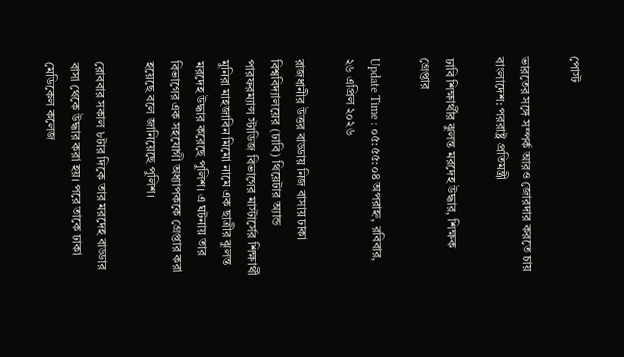পোস্ট

ভারতের সঙ্গে সম্পর্ক আরও জোরদার করতে চায় বাংলাদেশ: পররাষ্ট্র প্রতিমন্ত্রী

ঢাবি শিক্ষার্থীর ঝুলন্ত মরদেহ উদ্ধার, শিক্ষক গ্রেপ্তার

Update Time : ০৫:৫৫:০৪ অপরাহ্ন, রবিবার, ২৬ এপ্রিল ২০২৬

রাজধানীর উত্তর বাড্ডায় নিজ বাসায় ঢাকা বিশ্ববিদ্যালয়ের (ঢাবি) থিয়েটার অ্যান্ড পারফরম্যান্স স্টাডিজ বিভাগের মাস্টার্সের শিক্ষার্থী মুনিরা মাহজাবিন মিমো নামে এক ছাত্রীর ঝুলন্ত মরদেহ উদ্ধার করেছে পুলিশ। এ ঘটনায় তার বিভাগের এক সহযোগী অধ্যাপককে গ্রেপ্তার করা হয়েছে বলে জানিয়েছে পুলিশ।

রোববার সকাল ৮টার দিকে তার মরদেহ বাড্ডার বাসা থেকে উদ্ধার করা হয়। পরে তাকে ঢাকা মেডিকেল কলেজ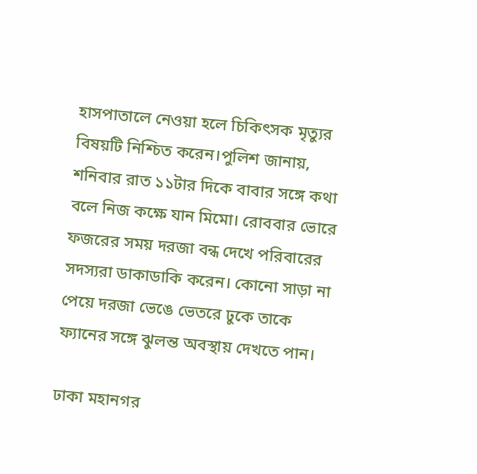হাসপাতালে নেওয়া হলে চিকিৎসক মৃত্যুর বিষয়টি নিশ্চিত করেন।পুলিশ জানায়, শনিবার রাত ১১টার দিকে বাবার সঙ্গে কথা বলে নিজ কক্ষে যান মিমো। রোববার ভোরে ফজরের সময় দরজা বন্ধ দেখে পরিবারের সদস্যরা ডাকাডাকি করেন। কোনো সাড়া না পেয়ে দরজা ভেঙে ভেতরে ঢুকে তাকে ফ্যানের সঙ্গে ঝুলন্ত অবস্থায় দেখতে পান।

ঢাকা মহানগর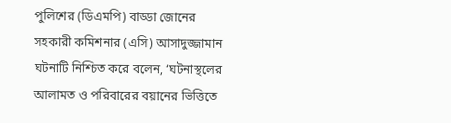পুলিশের (ডিএমপি) বাড্ডা জোনের সহকারী কমিশনার (এসি) আসাদুজ্জামান ঘটনাটি নিশ্চিত করে বলেন, ‘ঘটনাস্থলের আলামত ও পরিবারের বয়ানের ভিত্তিতে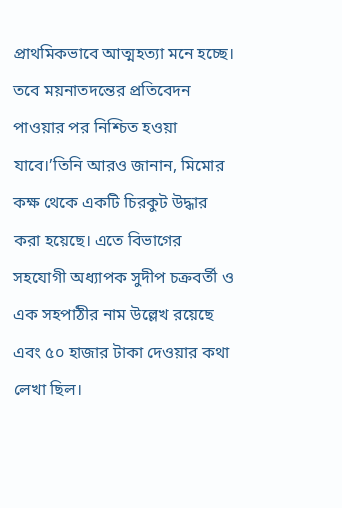প্রাথমিকভাবে আত্মহত্যা মনে হচ্ছে। তবে ময়নাতদন্তের প্রতিবেদন পাওয়ার পর নিশ্চিত হওয়া যাবে।’তিনি আরও জানান, মিমোর কক্ষ থেকে একটি চিরকুট উদ্ধার করা হয়েছে। এতে বিভাগের সহযোগী অধ্যাপক সুদীপ চক্রবর্তী ও এক সহপাঠীর নাম উল্লেখ রয়েছে এবং ৫০ হাজার টাকা দেওয়ার কথা লেখা ছিল।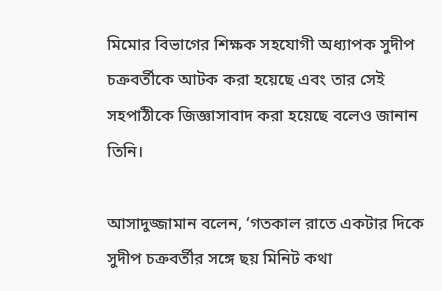মিমোর বিভাগের শিক্ষক সহযোগী অধ্যাপক সুদীপ চক্রবর্তীকে আটক করা হয়েছে এবং তার সেই সহপাঠীকে জিজ্ঞাসাবাদ করা হয়েছে বলেও জানান তিনি।

আসাদুজ্জামান বলেন, ‘গতকাল রাতে একটার দিকে সুদীপ চক্রবর্তীর সঙ্গে ছয় মিনিট কথা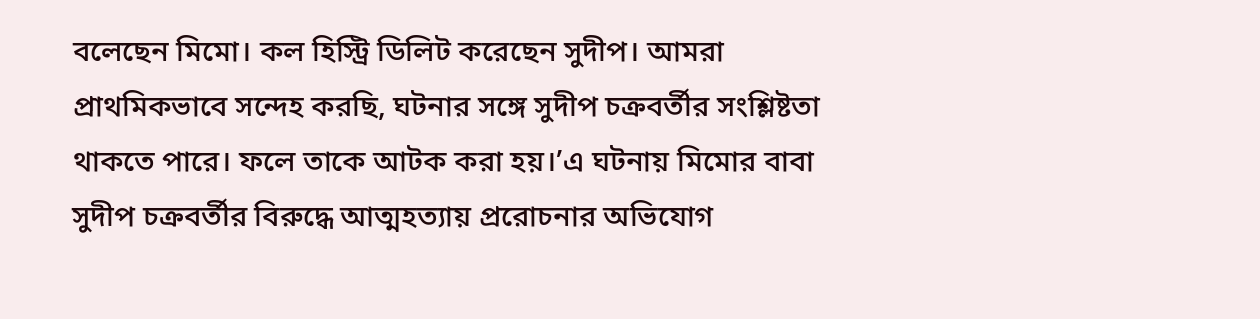বলেছেন মিমো। কল হিস্ট্রি ডিলিট করেছেন সুদীপ। আমরা প্রাথমিকভাবে সন্দেহ করছি, ঘটনার সঙ্গে সুদীপ চক্রবর্তীর সংশ্লিষ্টতা থাকতে পারে। ফলে তাকে আটক করা হয়।’এ ঘটনায় মিমোর বাবা সুদীপ চক্রবর্তীর বিরুদ্ধে আত্মহত্যায় প্ররোচনার অভিযোগ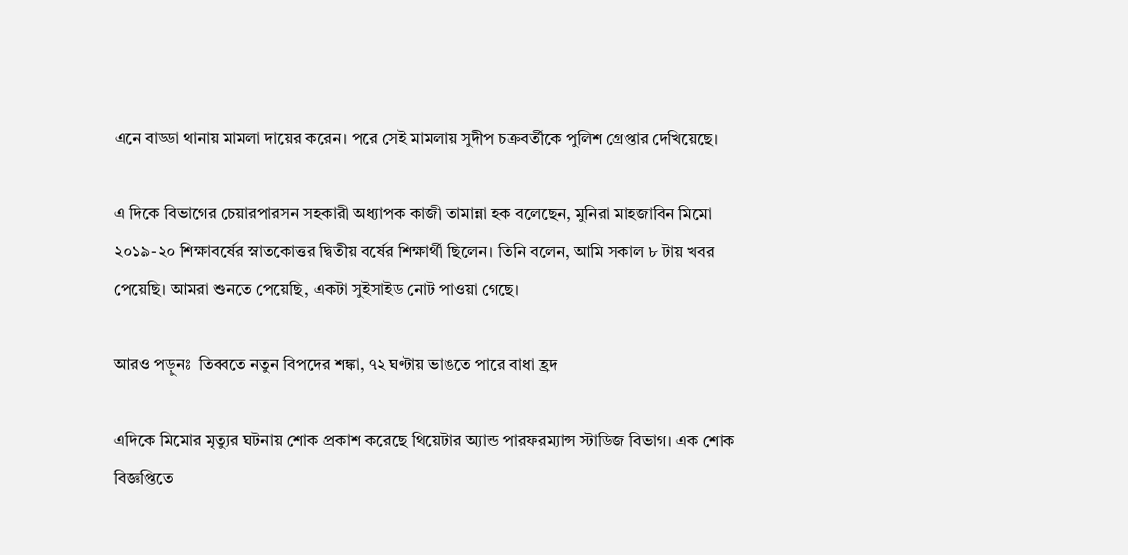এনে বাড্ডা থানায় মামলা দায়ের করেন। পরে সেই মামলায় সুদীপ চক্রবর্তীকে পুলিশ গ্রেপ্তার দেখিয়েছে।

এ দিকে বিভাগের চেয়ারপারসন সহকারী অধ্যাপক কাজী তামান্না হক বলেছেন, মুনিরা মাহজাবিন মিমো ২০১৯-২০ শিক্ষাবর্ষের স্নাতকোত্তর দ্বিতীয় বর্ষের শিক্ষার্থী ছিলেন। তিনি বলেন, আমি সকাল ৮ টায় খবর পেয়েছি। আমরা শুনতে পেয়েছি, একটা সুইসাইড নোট পাওয়া গেছে।

আরও পড়ুনঃ  তিব্বতে নতুন বিপদের শঙ্কা, ৭২ ঘণ্টায় ভাঙতে পারে বাধা হ্রদ

এদিকে মিমোর মৃত্যুর ঘটনায় শোক প্রকাশ করেছে থিয়েটার অ্যান্ড পারফরম্যান্স স্টাডিজ বিভাগ। এক শোক বিজ্ঞপ্তিতে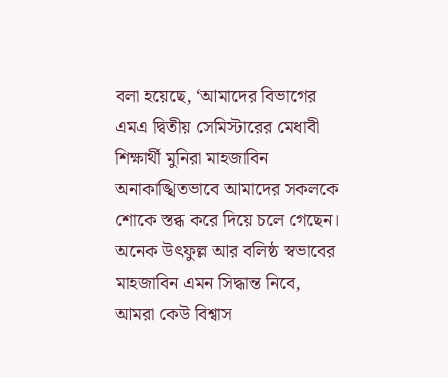বলা হয়েছে, ‘আমাদের বিভাগের এমএ দ্বিতীয় সেমিস্টারের মেধাবী শিক্ষার্থী মুনিরা মাহজাবিন অনাকাঙ্খিতভাবে আমাদের সকলকে শোকে স্তব্ধ করে দিয়ে চলে গেছেন। অনেক উৎফুল্ল আর বলিষ্ঠ স্বভাবের মাহজাবিন এমন সিদ্ধান্ত নিবে, আমরা কেউ বিশ্বাস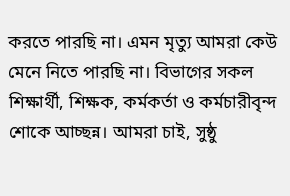করতে পারছি না। এমন মৃত্যু আমরা কেউ মেনে নিতে পারছি না। বিভাগের সকল শিক্ষার্থী, শিক্ষক, কর্মকর্তা ও কর্মচারীবৃন্দ শোকে আচ্ছন্ন। আমরা চাই, সুষ্ঠু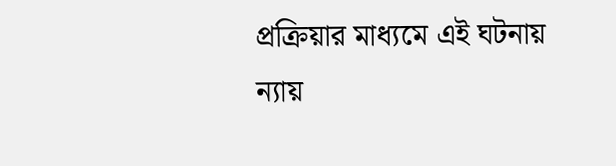প্রক্রিয়ার মাধ্যমে এই ঘটনায় ন্যায়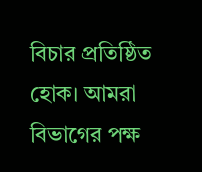বিচার প্রতিষ্ঠিত হোক। আমরা বিভাগের পক্ষ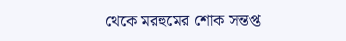থেকে মরহুমের শোক সন্তপ্ত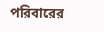পরিবারের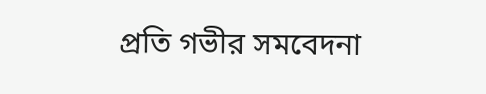প্রতি গভীর সমবেদনা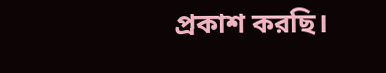প্রকাশ করছি।